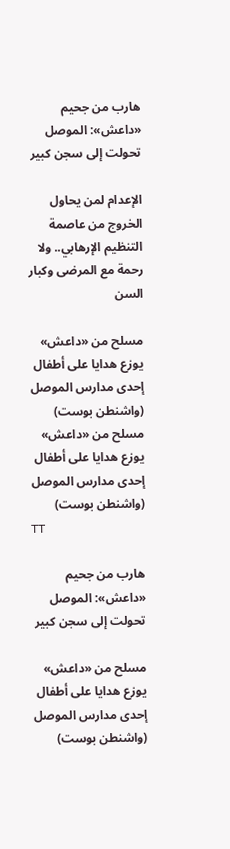هارب من جحيم «داعش»: الموصل تحولت إلى سجن كبير

الإعدام لمن يحاول الخروج من عاصمة التنظيم الإرهابي.. ولا رحمة مع المرضى وكبار السن

مسلح من «داعش» يوزع هدايا على أطفال إحدى مدارس الموصل (واشنطن بوست)
مسلح من «داعش» يوزع هدايا على أطفال إحدى مدارس الموصل (واشنطن بوست)
TT

هارب من جحيم «داعش»: الموصل تحولت إلى سجن كبير

مسلح من «داعش» يوزع هدايا على أطفال إحدى مدارس الموصل (واشنطن بوست)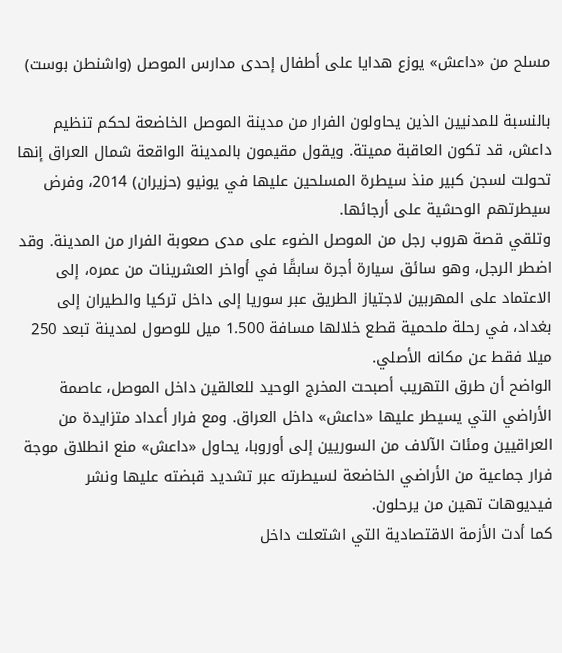مسلح من «داعش» يوزع هدايا على أطفال إحدى مدارس الموصل (واشنطن بوست)

بالنسبة للمدنيين الذين يحاولون الفرار من مدينة الموصل الخاضعة لحكم تنظيم داعش، قد تكون العاقبة مميتة. ويقول مقيمون بالمدينة الواقعة شمال العراق إنها تحولت لسجن كبير منذ سيطرة المسلحين عليها في يونيو (حزيران) 2014، وفرض سيطرتهم الوحشية على أرجائها.
وتلقي قصة هروب رجل من الموصل الضوء على مدى صعوبة الفرار من المدينة. وقد اضطر الرجل، وهو سائق سيارة أجرة سابقًا في أواخر العشرينات من عمره، إلى الاعتماد على المهربين لاجتياز الطريق عبر سوريا إلى داخل تركيا والطيران إلى بغداد، في رحلة ملحمية قطع خلالها مسافة 1.500 ميل للوصول لمدينة تبعد 250 ميلا فقط عن مكانه الأصلي.
الواضح أن طرق التهريب أصبحت المخرج الوحيد للعالقين داخل الموصل، عاصمة الأراضي التي يسيطر عليها «داعش» داخل العراق. ومع فرار أعداد متزايدة من العراقيين ومئات الآلاف من السوريين إلى أوروبا، يحاول «داعش» منع انطلاق موجة فرار جماعية من الأراضي الخاضعة لسيطرته عبر تشديد قبضته عليها ونشر فيديوهات تهين من يرحلون.
كما أدت الأزمة الاقتصادية التي اشتعلت داخل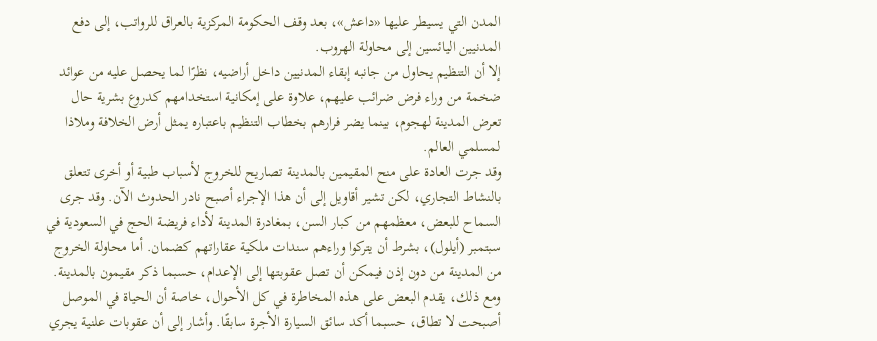المدن التي يسيطر عليها «داعش»، بعد وقف الحكومة المركزية بالعراق للرواتب، إلى دفع المدنيين اليائسين إلى محاولة الهروب.
إلا أن التنظيم يحاول من جانبه إبقاء المدنيين داخل أراضيه، نظرًا لما يحصل عليه من عوائد ضخمة من وراء فرض ضرائب عليهم، علاوة على إمكانية استخدامهم كدروع بشرية حال تعرض المدينة لهجوم، بينما يضر فرارهم بخطاب التنظيم باعتباره يمثل أرض الخلافة وملاذا لمسلمي العالم.
وقد جرت العادة على منح المقيمين بالمدينة تصاريح للخروج لأسباب طبية أو أخرى تتعلق بالنشاط التجاري، لكن تشير أقاويل إلى أن هذا الإجراء أصبح نادر الحدوث الآن. وقد جرى السماح للبعض، معظمهم من كبار السن، بمغادرة المدينة لأداء فريضة الحج في السعودية في سبتمبر (أيلول)، بشرط أن يتركوا وراءهم سندات ملكية عقاراتهم كضمان. أما محاولة الخروج من المدينة من دون إذن فيمكن أن تصل عقوبتها إلى الإعدام، حسبما ذكر مقيمون بالمدينة.
ومع ذلك، يقدم البعض على هذه المخاطرة في كل الأحوال، خاصة أن الحياة في الموصل أصبحت لا تطاق، حسبما أكد سائق السيارة الأجرة سابقًا. وأشار إلى أن عقوبات علنية يجري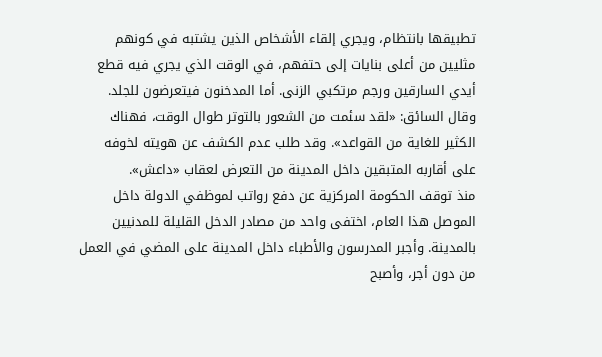تطبيقها بانتظام، ويجري إلقاء الأشخاص الذين يشتبه في كونهم مثليين من أعلى بنايات إلى حتفهم، في الوقت الذي يجري فيه قطع أيدي السارقين ورجم مرتكبي الزنى. أما المدخنون فيتعرضون للجلد.
وقال السائق: «لقد سئمت من الشعور بالتوتر طوال الوقت، فهناك الكثير للغاية من القواعد». وقد طلب عدم الكشف عن هويته لخوفه على أقاربه المتبقين داخل المدينة من التعرض لعقاب «داعش».
منذ توقف الحكومة المركزية عن دفع رواتب لموظفي الدولة داخل الموصل هذا العام، اختفى واحد من مصادر الدخل القليلة للمدنيين بالمدينة. وأجبر المدرسون والأطباء داخل المدينة على المضي في العمل من دون أجر، وأصبح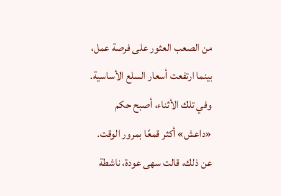من الصعب العثور على فرصة عمل، بينما ارتفعت أسعار السلع الأساسية. وفي تلك الأثناء، أصبح حكم «داعش» أكثر قمعًا بمرور الوقت.
عن ذلك، قالت سهى عودة، ناشطة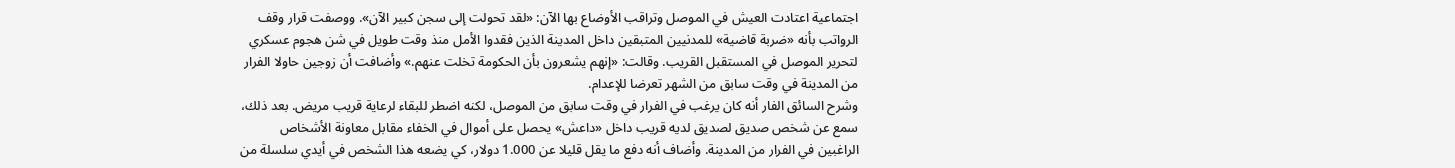اجتماعية اعتادت العيش في الموصل وتراقب الأوضاع بها الآن: «لقد تحولت إلى سجن كبير الآن». ووصفت قرار وقف الرواتب بأنه «ضربة قاضية» للمدنيين المتبقين داخل المدينة الذين فقدوا الأمل منذ وقت طويل في شن هجوم عسكري لتحرير الموصل في المستقبل القريب. وقالت: «إنهم يشعرون بأن الحكومة تخلت عنهم.» وأضافت أن زوجين حاولا الفرار من المدينة في وقت سابق من الشهر تعرضا للإعدام.
وشرح السائق الفار أنه كان يرغب في الفرار في وقت سابق من الموصل، لكنه اضطر للبقاء لرعاية قريب مريض. بعد ذلك، سمع عن شخص صديق لصديق لديه قريب داخل «داعش» يحصل على أموال في الخفاء مقابل معاونة الأشخاص الراغبين في الفرار من المدينة. وأضاف أنه دفع ما يقل قليلا عن 1.000 دولار، كي يضعه هذا الشخص في أيدي سلسلة من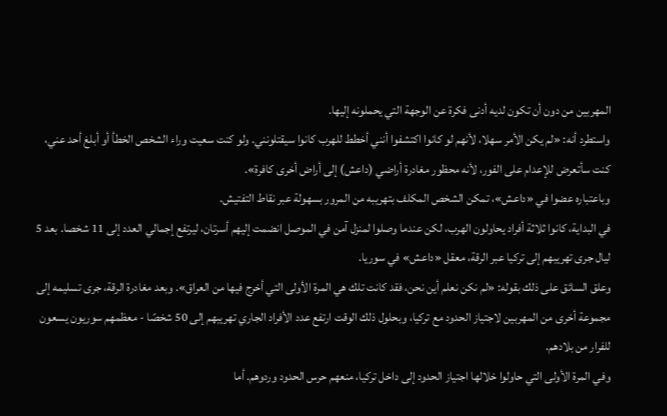المهربين من دون أن تكون لديه أدنى فكرة عن الوجهة التي يحملونه إليها.
واستطرد أنه: «لم يكن الأمر سهلا، لأنهم لو كانوا اكتشفوا أنني أخطط للهرب كانوا سيقتلونني. ولو كنت سعيت وراء الشخص الخطأ أو أبلغ أحد عني، كنت سأتعرض للإعدام على الفور، لأنه محظور مغادرة أراضي (داعش) إلى أراض أخرى كافرة».
وباعتباره عضوا في «داعش»، تمكن الشخص المكلف بتهريبه من المرور بسهولة عبر نقاط التفتيش.
في البداية، كانوا ثلاثة أفراد يحاولون الهرب، لكن عندما وصلوا لمنزل آمن في الموصل انضمت إليهم أسرتان، ليرتفع إجمالي العدد إلى 11 شخصا. بعد 5 ليال جرى تهريبهم إلى تركيا عبر الرقة، معقل «داعش» في سوريا.
وعلق السائق على ذلك بقوله: «لم نكن نعلم أين نحن، فقد كانت تلك هي المرة الأولى التي أخرج فيها من العراق». وبعد مغادرة الرقة، جرى تسليمه إلى مجموعة أخرى من المهربين لاجتياز الحدود مع تركيا، وبحلول ذلك الوقت ارتفع عدد الأفراد الجاري تهريبهم إلى 50 شخصًا - معظمهم سوريون يسعون للفرار من بلادهم.
وفي المرة الأولى التي حاولوا خلالها اجتياز الحدود إلى داخل تركيا، منعهم حرس الحدود وردوهم. أما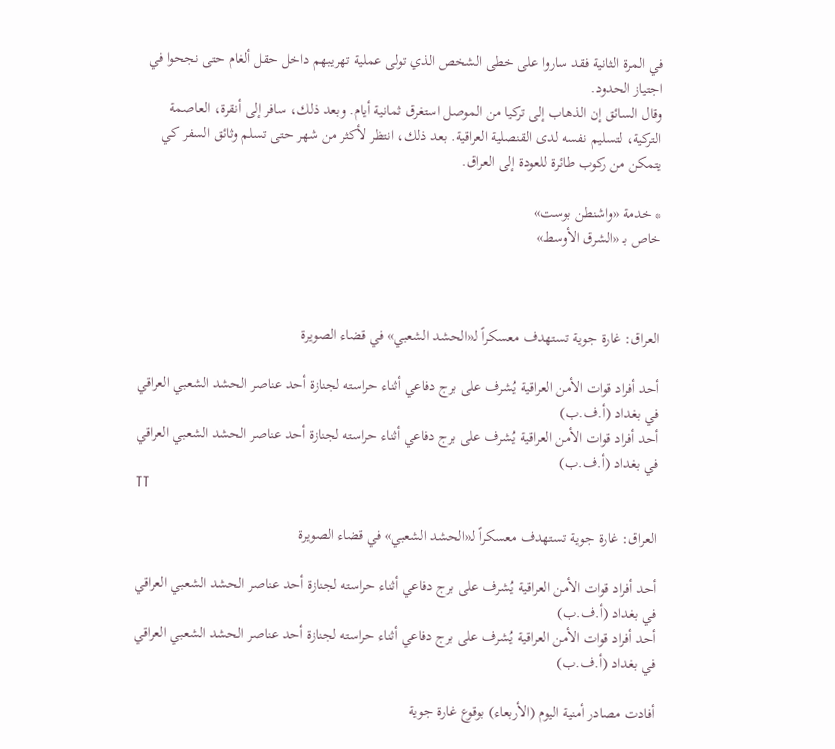في المرة الثانية فقد ساروا على خطى الشخص الذي تولى عملية تهريبهم داخل حقل ألغام حتى نجحوا في اجتياز الحدود.
وقال السائق إن الذهاب إلى تركيا من الموصل استغرق ثمانية أيام. وبعد ذلك، سافر إلى أنقرة، العاصمة التركية، لتسليم نفسه لدى القنصلية العراقية. بعد ذلك، انتظر لأكثر من شهر حتى تسلم وثائق السفر كي يتمكن من ركوب طائرة للعودة إلى العراق.

* خدمة «واشنطن بوست»
خاص بـ «الشرق الأوسط»



العراق: غارة جوية تستهدف معسكراً لـ«الحشد الشعبي» في قضاء الصويرة

أحد أفراد قوات الأمن العراقية يُشرف على برج دفاعي أثناء حراسته لجنازة أحد عناصر الحشد الشعبي العراقي في بغداد (أ.ف.ب)
أحد أفراد قوات الأمن العراقية يُشرف على برج دفاعي أثناء حراسته لجنازة أحد عناصر الحشد الشعبي العراقي في بغداد (أ.ف.ب)
TT

العراق: غارة جوية تستهدف معسكراً لـ«الحشد الشعبي» في قضاء الصويرة

أحد أفراد قوات الأمن العراقية يُشرف على برج دفاعي أثناء حراسته لجنازة أحد عناصر الحشد الشعبي العراقي في بغداد (أ.ف.ب)
أحد أفراد قوات الأمن العراقية يُشرف على برج دفاعي أثناء حراسته لجنازة أحد عناصر الحشد الشعبي العراقي في بغداد (أ.ف.ب)

أفادت مصادر أمنية اليوم (الأربعاء) بوقوع غارة جوية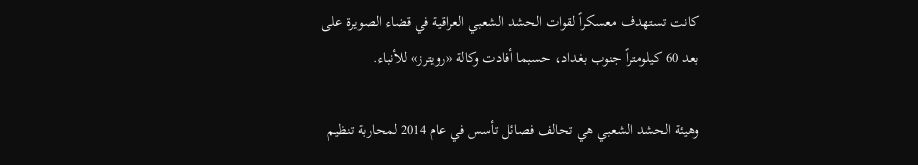كانت تستهدف معسكراً لقوات الحشد الشعبي العراقية في قضاء الصويرة على بعد 60 كيلومتراً جنوب بغداد، حسبما أفادت وكالة «رويترز» للأنباء.

وهيئة الحشد الشعبي هي تحالف فصائل تأسس في عام 2014 لمحاربة تنظيم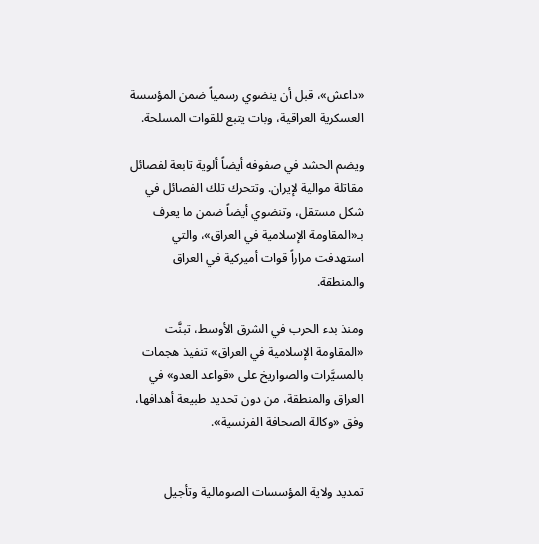«داعش»، قبل أن ينضوي رسمياً ضمن المؤسسة العسكرية العراقية، وبات يتبع للقوات المسلحة.

ويضم الحشد في صفوفه أيضاً ألوية تابعة لفصائل مقاتلة موالية لإيران. وتتحرك تلك الفصائل في شكل مستقل، وتنضوي أيضاً ضمن ما يعرف بـ«المقاومة الإسلامية في العراق»، والتي استهدفت مراراً قوات أميركية في العراق والمنطقة.

ومنذ بدء الحرب في الشرق الأوسط، تبنَّت «المقاومة الإسلامية في العراق» تنفيذ هجمات بالمسيَّرات والصواريخ على «قواعد العدو» في العراق والمنطقة، من دون تحديد طبيعة أهدافها، وفق «وكالة الصحافة الفرنسية».


تمديد ولاية المؤسسات الصومالية وتأجيل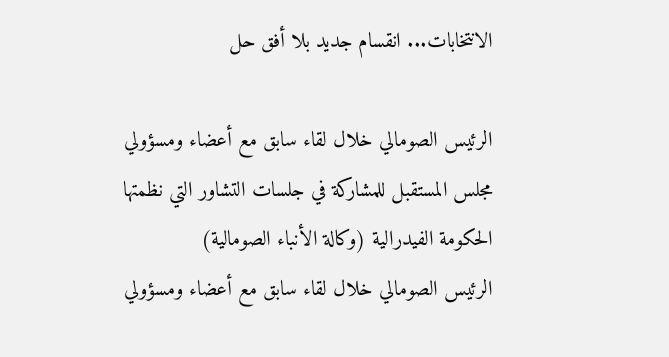الانتخابات... انقسام جديد بلا أفق حل

الرئيس الصومالي خلال لقاء سابق مع أعضاء ومسؤولي مجلس المستقبل للمشاركة في جلسات التشاور التي نظمتها الحكومة الفيدرالية (وكالة الأنباء الصومالية)
الرئيس الصومالي خلال لقاء سابق مع أعضاء ومسؤولي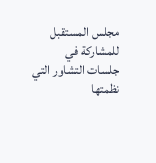مجلس المستقبل للمشاركة في جلسات التشاور التي نظمتها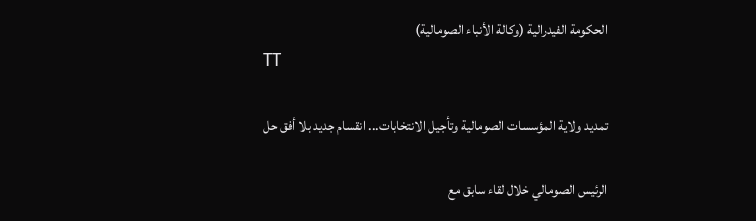الحكومة الفيدرالية (وكالة الأنباء الصومالية)
TT

تمديد ولاية المؤسسات الصومالية وتأجيل الانتخابات... انقسام جديد بلا أفق حل

الرئيس الصومالي خلال لقاء سابق مع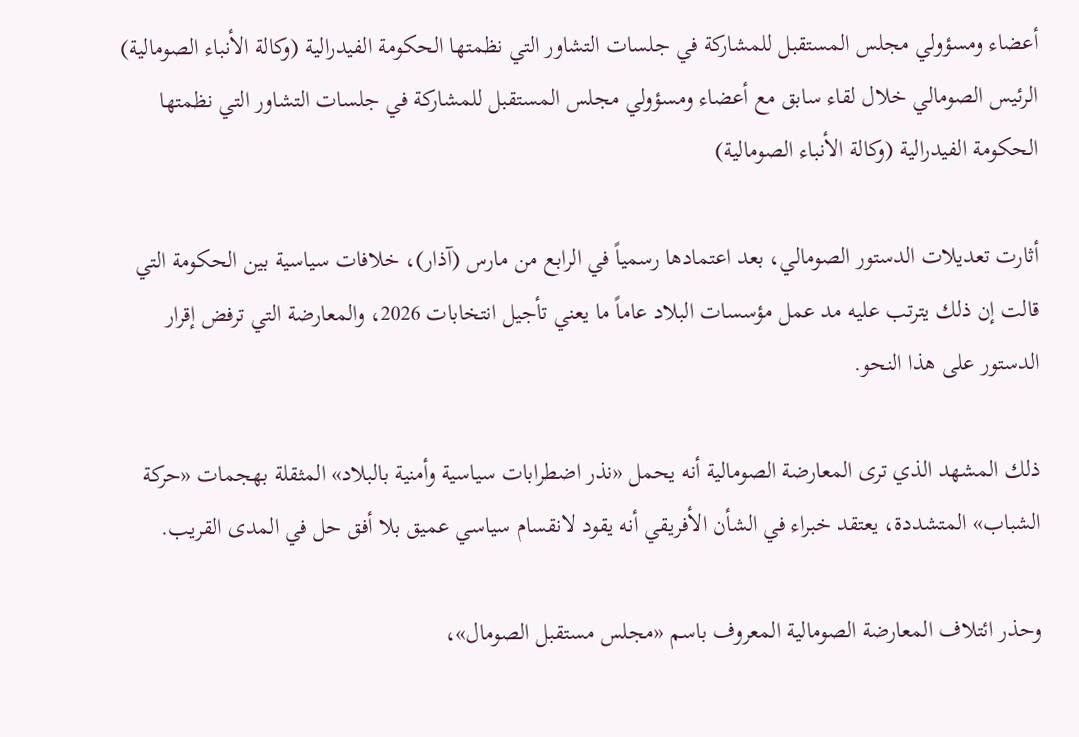أعضاء ومسؤولي مجلس المستقبل للمشاركة في جلسات التشاور التي نظمتها الحكومة الفيدرالية (وكالة الأنباء الصومالية)
الرئيس الصومالي خلال لقاء سابق مع أعضاء ومسؤولي مجلس المستقبل للمشاركة في جلسات التشاور التي نظمتها الحكومة الفيدرالية (وكالة الأنباء الصومالية)

أثارت تعديلات الدستور الصومالي، بعد اعتمادها رسمياً في الرابع من مارس (آذار)، خلافات سياسية بين الحكومة التي قالت إن ذلك يترتب عليه مد عمل مؤسسات البلاد عاماً ما يعني تأجيل انتخابات 2026، والمعارضة التي ترفض إقرار الدستور على هذا النحو.

ذلك المشهد الذي ترى المعارضة الصومالية أنه يحمل «نذر اضطرابات سياسية وأمنية بالبلاد» المثقلة بهجمات «حركة الشباب» المتشددة، يعتقد خبراء في الشأن الأفريقي أنه يقود لانقسام سياسي عميق بلا أفق حل في المدى القريب.

وحذر ائتلاف المعارضة الصومالية المعروف باسم «مجلس مستقبل الصومال»،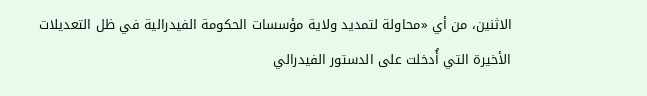الاثنين، من أي «محاولة لتمديد ولاية مؤسسات الحكومة الفيدرالية في ظل التعديلات الأخيرة التي أُدخلت على الدستور الفيدرالي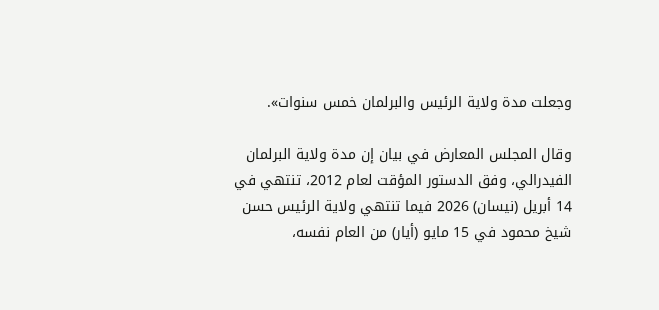وجعلت مدة ولاية الرئيس والبرلمان خمس سنوات».

وقال المجلس المعارض في بيان إن مدة ولاية البرلمان الفيدرالي، وفق الدستور المؤقت لعام 2012، تنتهي في 14 أبريل (نيسان) 2026 فيما تنتهي ولاية الرئيس حسن شيخ محمود في 15 مايو (أيار) من العام نفسه،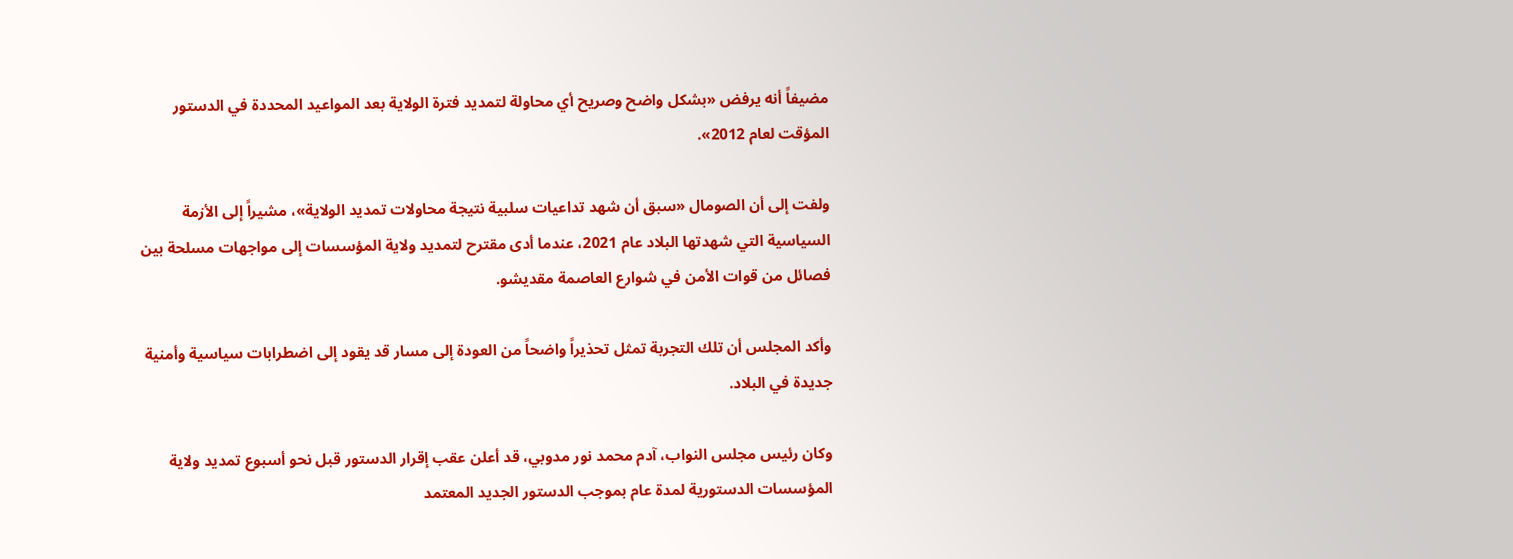مضيفاً أنه يرفض «بشكل واضح وصريح أي محاولة لتمديد فترة الولاية بعد المواعيد المحددة في الدستور المؤقت لعام 2012».

ولفت إلى أن الصومال «سبق أن شهد تداعيات سلبية نتيجة محاولات تمديد الولاية»، مشيراً إلى الأزمة السياسية التي شهدتها البلاد عام 2021، عندما أدى مقترح لتمديد ولاية المؤسسات إلى مواجهات مسلحة بين فصائل من قوات الأمن في شوارع العاصمة مقديشو.

وأكد المجلس أن تلك التجربة تمثل تحذيراً واضحاً من العودة إلى مسار قد يقود إلى اضطرابات سياسية وأمنية جديدة في البلاد.

وكان رئيس مجلس النواب، آدم محمد نور مدوبي، قد أعلن عقب إقرار الدستور قبل نحو أسبوع تمديد ولاية المؤسسات الدستورية لمدة عام بموجب الدستور الجديد المعتمد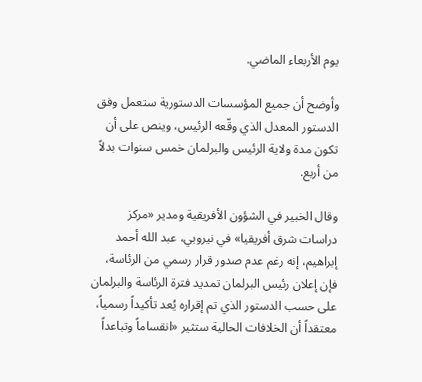يوم الأربعاء الماضي.

وأوضح أن جميع المؤسسات الدستورية ستعمل وفق الدستور المعدل الذي وقّعه الرئيس، وينص على أن تكون مدة ولاية الرئيس والبرلمان خمس سنوات بدلاً من أربع.

وقال الخبير في الشؤون الأفريقية ومدير «مركز دراسات شرق أفريقيا» في نيروبي، عبد الله أحمد إبراهيم، إنه رغم عدم صدور قرار رسمي من الرئاسة، فإن إعلان رئيس البرلمان تمديد فترة الرئاسة والبرلمان على حسب الدستور الذي تم إقراره يُعد تأكيداً رسمياً، معتقداً أن الخلافات الحالية ستثير «انقساماً وتباعداً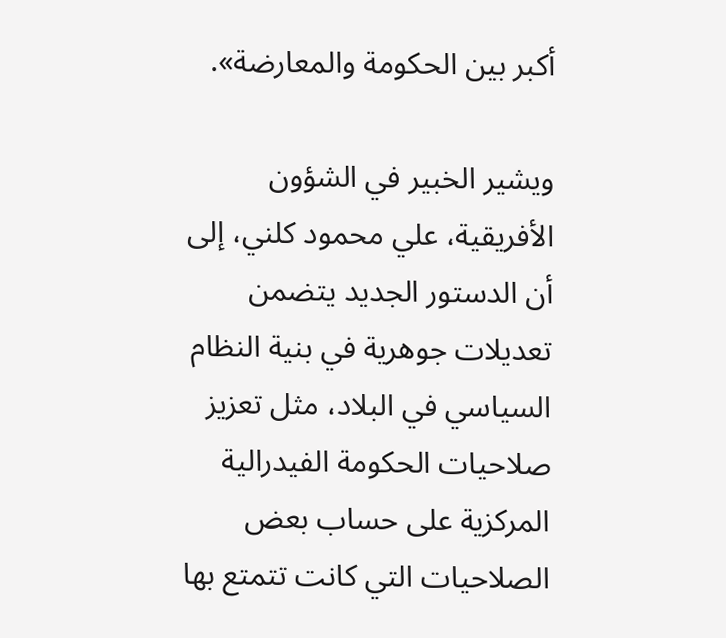أكبر بين الحكومة والمعارضة».

ويشير الخبير في الشؤون الأفريقية، علي محمود كلني، إلى أن الدستور الجديد يتضمن تعديلات جوهرية في بنية النظام السياسي في البلاد، مثل تعزيز صلاحيات الحكومة الفيدرالية المركزية على حساب بعض الصلاحيات التي كانت تتمتع بها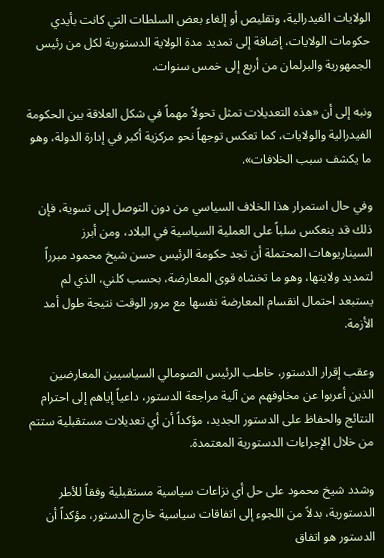الولايات الفيدرالية، وتقليص أو إلغاء بعض السلطات التي كانت بأيدي حكومات الولايات، إضافة إلى تمديد مدة الولاية الدستورية لكل من رئيس الجمهورية والبرلمان من أربع إلى خمس سنوات.

ونبه إلى أن «هذه التعديلات تمثل تحولاً مهماً في شكل العلاقة بين الحكومة الفيدرالية والولايات، كما تعكس توجهاً نحو مركزية أكبر في إدارة الدولة، وهو ما يكشف سبب الخلافات».

وفي حال استمرار هذا الخلاف السياسي من دون التوصل إلى تسوية، فإن ذلك قد ينعكس سلباً على العملية السياسية في البلاد، ومن أبرز السيناريوهات المحتملة أن تجد حكومة الرئيس حسن شيخ محمود مبرراً لتمديد ولايتها، وهو ما تخشاه قوى المعارضة، بحسب كلني، الذي لم يستبعد احتمال انقسام المعارضة نفسها مع مرور الوقت نتيجة طول أمد الأزمة.

وعقب إقرار الدستور، خاطب الرئيس الصومالي السياسيين المعارضين الذين أعربوا عن مخاوفهم من آلية مراجعة الدستور، داعياً إياهم إلى احترام النتائج والحفاظ على الدستور الجديد، مؤكداً أن أي تعديلات مستقبلية ستتم من خلال الإجراءات الدستورية المعتمدة.

وشدد شيخ محمود على حل أي نزاعات سياسية مستقبلية وفقاً للأطر الدستورية، بدلاً من اللجوء إلى اتفاقات سياسية خارج الدستور، مؤكداً أن الدستور هو اتفاق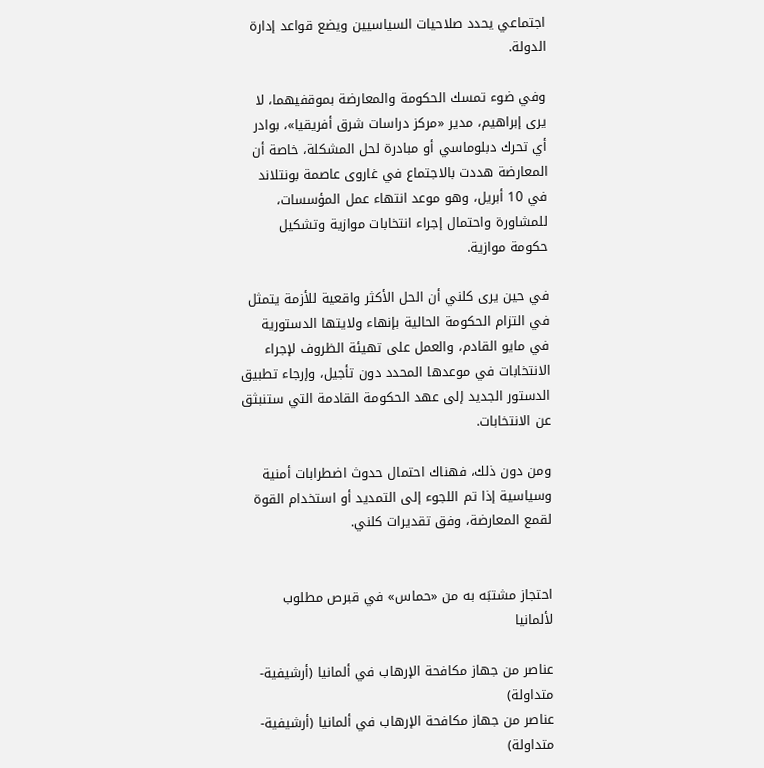اجتماعي يحدد صلاحيات السياسيين ويضع قواعد إدارة الدولة.

وفي ضوء تمسك الحكومة والمعارضة بموقفيهما، لا يرى إبراهيم، مدير «مركز دراسات شرق أفريقيا»، بوادر أي تحرك دبلوماسي أو مبادرة لحل المشكلة، خاصة أن المعارضة هددت بالاجتماع في غاروى عاصمة بونتلاند في 10 أبريل، وهو موعد انتهاء عمل المؤسسات، للمشاورة واحتمال إجراء انتخابات موازية وتشكيل حكومة موازية.

في حين يرى كلني أن الحل الأكثر واقعية للأزمة يتمثل في التزام الحكومة الحالية بإنهاء ولايتها الدستورية في مايو القادم، والعمل على تهيئة الظروف لإجراء الانتخابات في موعدها المحدد دون تأجيل، وإرجاء تطبيق الدستور الجديد إلى عهد الحكومة القادمة التي ستنبثق عن الانتخابات.

ومن دون ذلك، فهناك احتمال حدوث اضطرابات أمنية وسياسية إذا تم اللجوء إلى التمديد أو استخدام القوة لقمع المعارضة، وفق تقديرات كلني.


احتجاز مشتبَه به من «حماس» في قبرص مطلوب لألمانيا

عناصر من جهاز مكافحة الإرهاب في ألمانيا (أرشيفية-متداولة)
عناصر من جهاز مكافحة الإرهاب في ألمانيا (أرشيفية-متداولة)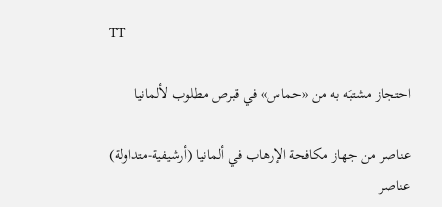TT

احتجاز مشتبَه به من «حماس» في قبرص مطلوب لألمانيا

عناصر من جهاز مكافحة الإرهاب في ألمانيا (أرشيفية-متداولة)
عناصر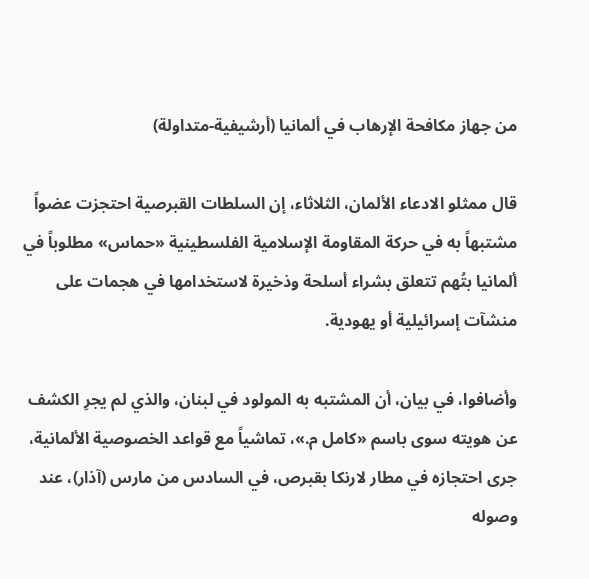من جهاز مكافحة الإرهاب في ألمانيا (أرشيفية-متداولة)

قال ‌ممثلو الادعاء الألمان، الثلاثاء، إن السلطات القبرصية احتجزت عضواً مشتبهاً به في حركة المقاومة الإسلامية الفلسطينية «حماس» مطلوباً في ألمانيا بتُهم تتعلق بشراء أسلحة وذخيرة لاستخدامها في هجمات على منشآت إسرائيلية أو يهودية.

وأضافوا، في بيان، أن المشتبه ‌به المولود ‌في لبنان، والذي لم ‌يجرِ الكشف عن هويته سوى باسم «كامل م.»، تماشياً مع قواعد الخصوصية الألمانية، جرى احتجازه في مطار لارنكا بقبرص، في السادس من مارس (آذار)، عند وصوله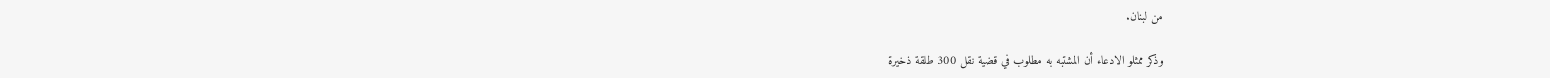من لبنان.

وذكر ممثلو الادعاء أن ‌المشتبه به ‌مطلوب في قضية نقل 300 طلقة ذخيرة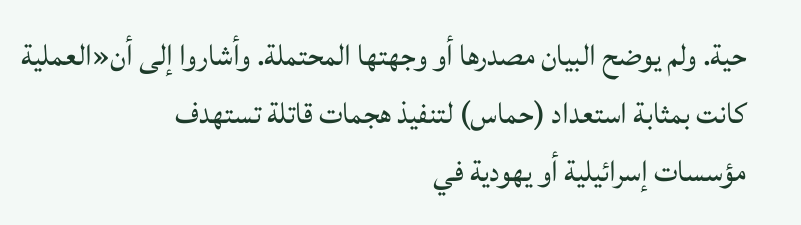حية. ولم يوضح البيان مصدرها أو وجهتها المحتملة. وأشاروا إلى أن«العملية كانت بمثابة استعداد (حماس) لتنفيذ هجمات قاتلة تستهدف مؤسسات ‌إسرائيلية أو يهودية في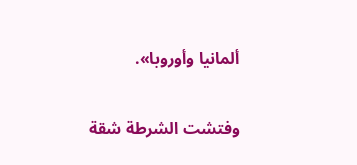ألمانيا وأوروبا».

وفتشت الشرطة شقة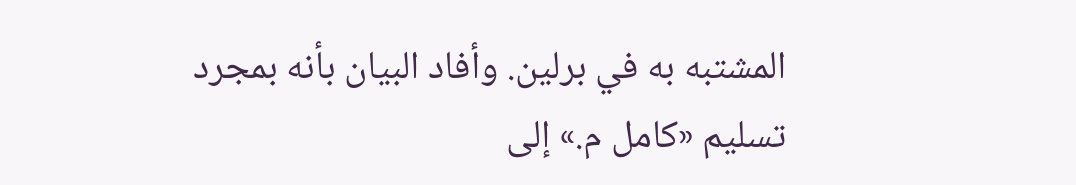المشتبه به في برلين. وأفاد البيان بأنه بمجرد تسليم «كامل م.» إلى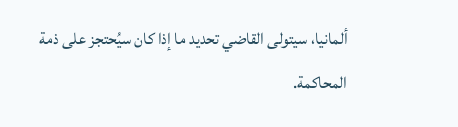ألمانيا، سيتولى القاضي تحديد ما إذا كان سيُحتجز على ذمة المحاكمة.